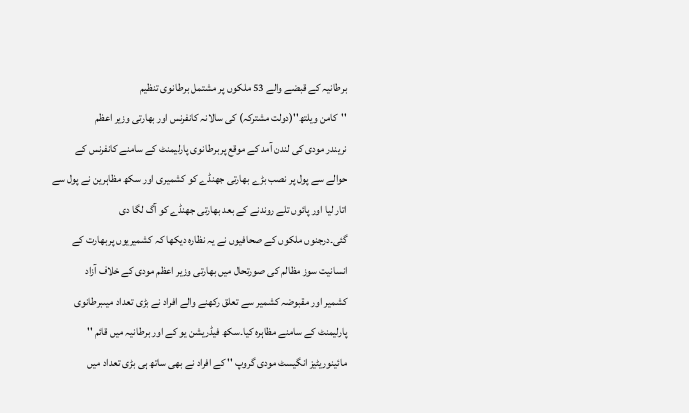برطانیہ کے قبضے والے 53 ملکوں پر مشتمل برطانوی تنظیم
''کامن ویلتھ''(دولت مشترکہ) کی سالانہ کانفرنس اور بھارتی وزیر اعظم
نریندر مودی کی لندن آمد کے موقع پربرطانوی پارلیمنٹ کے سامنے کانفرنس کے
حوالے سے پول پر نصب بڑے بھارتی جھنڈے کو کشمیری اور سکھ مظاہرین نے پول سے
اتار لیا اور پائوں تلے روندنے کے بعد بھارتی جھنڈے کو آگ لگا دی
گئی۔درجنوں ملکوں کے صحافیوں نے یہ نظارہ دیکھا کہ کشمیریوں پربھارت کے
انسانیت سوز مظالم کی صورتحال میں بھارتی وزیر اعظم مودی کے خلاف آزاد
کشمیر اور مقبوضہ کشمیر سے تعلق رکھنے والے افراد نے بڑی تعداد میںبرطانوی
پارلیمنٹ کے سامنے مظاہرہ کیا۔سکھ فیڈریشن یو کے اور برطانیہ میں قائم ''
مائینوریٹیز انگیسٹ مودی گروپ '' کے افراد نے بھی ساتھ ہی بڑی تعداد میں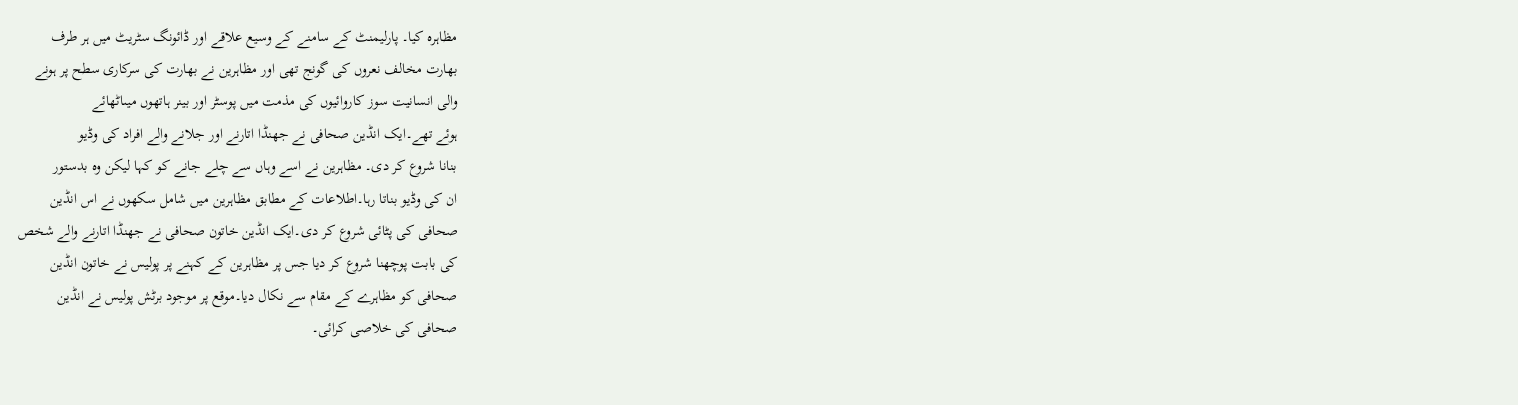مظاہرہ کیا۔ پارلیمنٹ کے سامنے کے وسیع علاقے اور ڈائونگ سٹریٹ میں ہر طرف
بھارت مخالف نعروں کی گونج تھی اور مظاہرین نے بھارت کی سرکاری سطح پر ہونے
والی انسانیت سوز کاروائیوں کی مذمت میں پوسٹر اور بینر ہاتھوں میںاٹھائے
ہوئے تھے۔ایک انڈین صحافی نے جھنڈا اتارنے اور جلانے والے افراد کی وڈیو
بنانا شروع کر دی۔ مظاہرین نے اسے وہاں سے چلے جانے کو کہا لیکن وہ بدستور
ان کی وڈیو بناتا رہا۔اطلاعات کے مطابق مظاہرین میں شامل سکھوں نے اس انڈین
صحافی کی پٹائی شروع کر دی۔ایک انڈین خاتون صحافی نے جھنڈا اتارنے والے شخص
کی بابت پوچھنا شروع کر دیا جس پر مظاہرین کے کہنے پر پولیس نے خاتون انڈین
صحافی کو مظاہرے کے مقام سے نکال دیا۔موقع پر موجود برٹش پولیس نے انڈین
صحافی کی خلاصی کرائی۔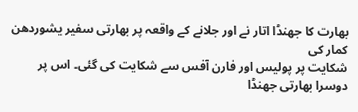بھارت کا جھنڈا اتار نے اور جلانے کے واقعہ پر بھارتی سفیر یشوردھن کمار کی
شکایت پر پولیس اور فارن آفس سے شکایت کی گئی۔ اس پر دوسرا بھارتی جھنڈا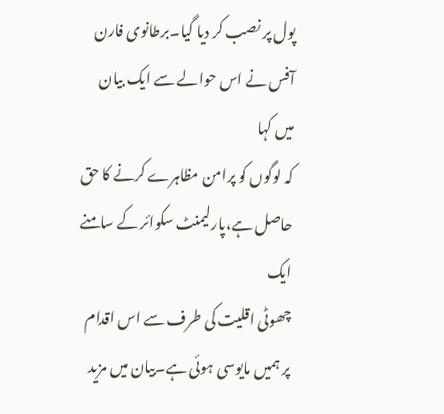پول پر نصب کر دیا گیا۔برطانوی فارن آفس نے اس حوالے سے ایک بیان میں کہا
کہ لوگوں کو پرامن مظاہرے کرنے کا حق حاصل ہے،پارلیمنٹ سکوائر کے سامنے ایک
چھوٹی اقلیت کی طرف سے اس اقدام پر ہمیں مایوسی ہوئی ہے۔بیان میں مزید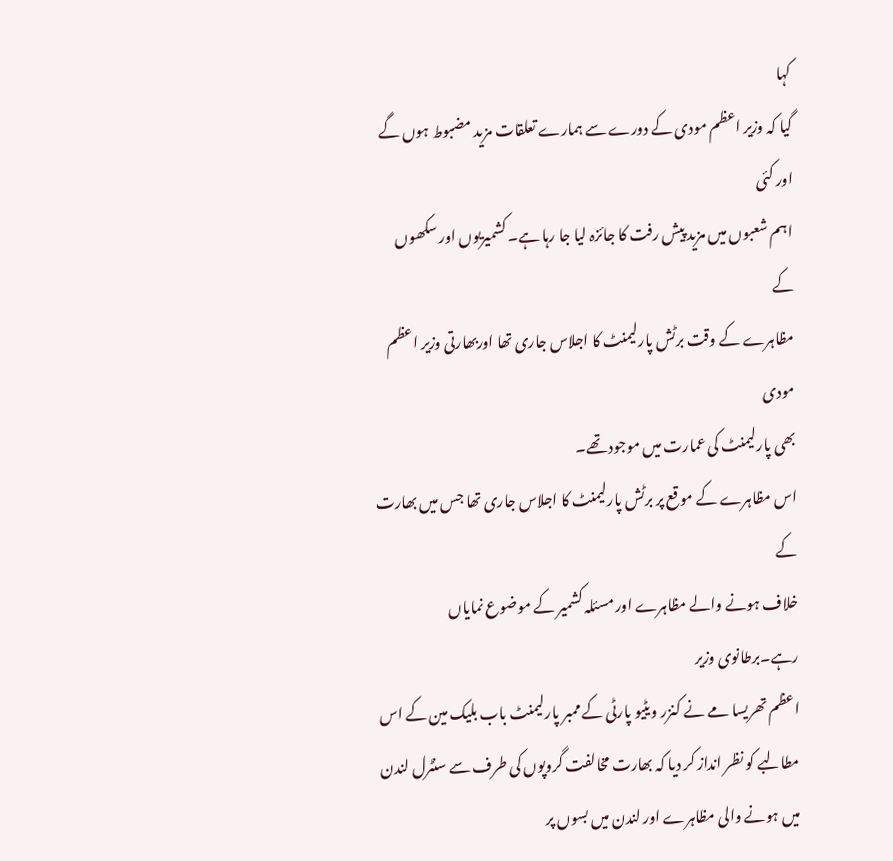کہا
گیا کہ وزیر اعظم مودی کے دورے سے ہمارے تعلقات مزید مضبوط ہوں گے اور کئی
اہم شعبوں میں مزید پیش رفت کا جائزہ لیا جا رہا ہے۔ کشمیریوں اور سکھوں کے
مظاہرے کے وقت برٹش پارلیمنٹ کا اجلاس جاری تھا اوربھارتی وزیر اعظم مودی
بھی پارلیمنٹ کی عمارت میں موجود تھے۔
اس مظاہرے کے موقع پر برٹش پارلیمنٹ کا اجلاس جاری تھا جس میں بھارت کے
خلاف ہونے والے مظاہرے اور مسئلہ کشمیر کے موضوع نمایاں رہے۔برطانوی وزیر
اعظم تھریسا مے نے کنزر ویٹیو پارٹی کے ممبر پارلیمنٹ باب بلیک مین کے اس
مطالبے کو نظر انداز کر دیا کہ بھارت مخالفت گروپوں کی طرف سے سنٹرل لندن
میں ہونے والی مظاہرے اور لندن میں بسوں پر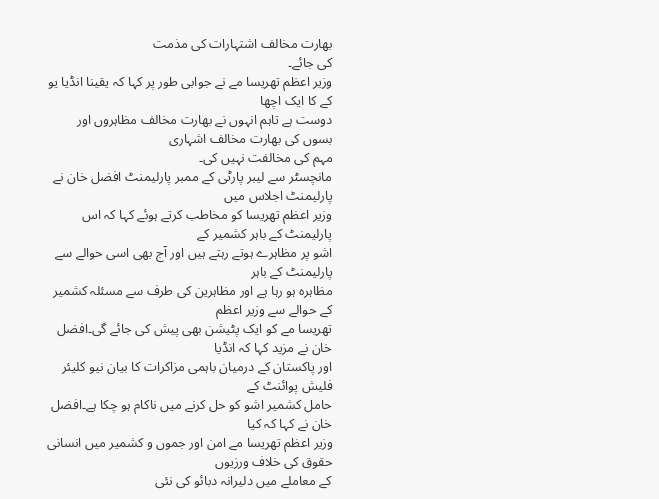بھارت مخالف اشتہارات کی مذمت
کی جائے۔
وزیر اعظم تھریسا مے نے جوابی طور پر کہا کہ یقینا انڈیا یو کے کا ایک اچھا
دوست ہے تاہم انہوں نے بھارت مخالف مظاہروں اور بسوں کی بھارت مخالف اشہاری
مہم کی مخالفت نہیں کی۔
مانچسٹر سے لیبر پارٹی کے ممبر پارلیمنٹ افضل خان نے پارلیمنٹ اجلاس میں
وزیر اعظم تھریسا کو مخاطب کرتے ہوئے کہا کہ اس پارلیمنٹ کے باہر کشمیر کے
اشو پر مظاہرے ہوتے رہتے ہیں اور آج بھی اسی حوالے سے پارلیمنٹ کے باہر
مظاہرہ ہو رہا ہے اور مظاہرین کی طرف سے مسئلہ کشمیر کے حوالے سے وزیر اعظم
تھریسا مے کو ایک پٹیشن بھی پیش کی جائے گی۔افضل خان نے مزید کہا کہ انڈیا
اور پاکستان کے درمیان باہمی مزاکرات کا بیان نیو کلیئر فلیش پوائنٹ کے
حامل کشمیر اشو کو حل کرنے میں ناکام ہو چکا ہے۔افضل خان نے کہا کہ کیا
وزیر اعظم تھریسا مے امن اور جموں و کشمیر میں انسانی حقوق کی خلاف ورزیوں
کے معاملے میں دلیرانہ دبائو کی نئی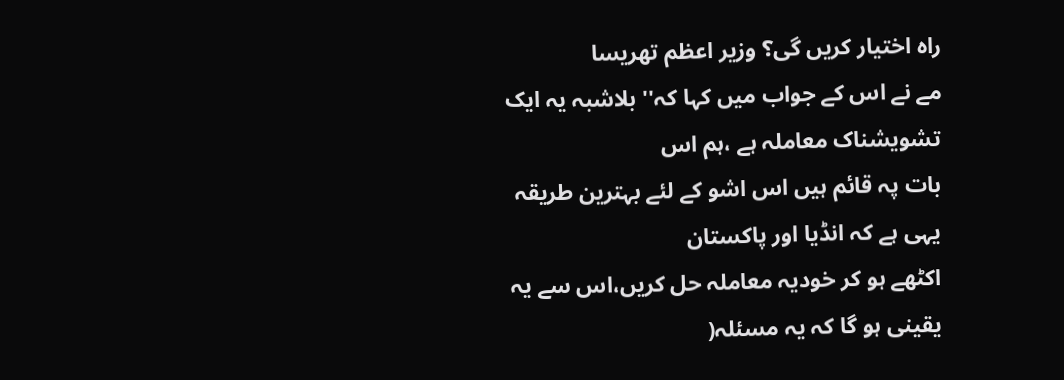راہ اختیار کریں گی؟ وزیر اعظم تھریسا
مے نے اس کے جواب میں کہا کہ'' بلاشبہ یہ ایک تشویشناک معاملہ ہے ،ہم اس
بات پہ قائم ہیں اس اشو کے لئے بہترین طریقہ یہی ہے کہ انڈیا اور پاکستان
اکٹھے ہو کر خودیہ معاملہ حل کریں،اس سے یہ یقینی ہو گا کہ یہ مسئلہ(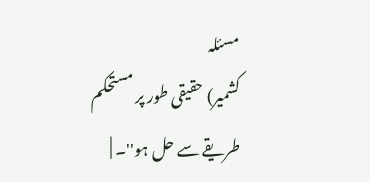مسئلہ
کشمیر) حقیقی طور پر مستحکم طریقے سے حل ہو''۔ |